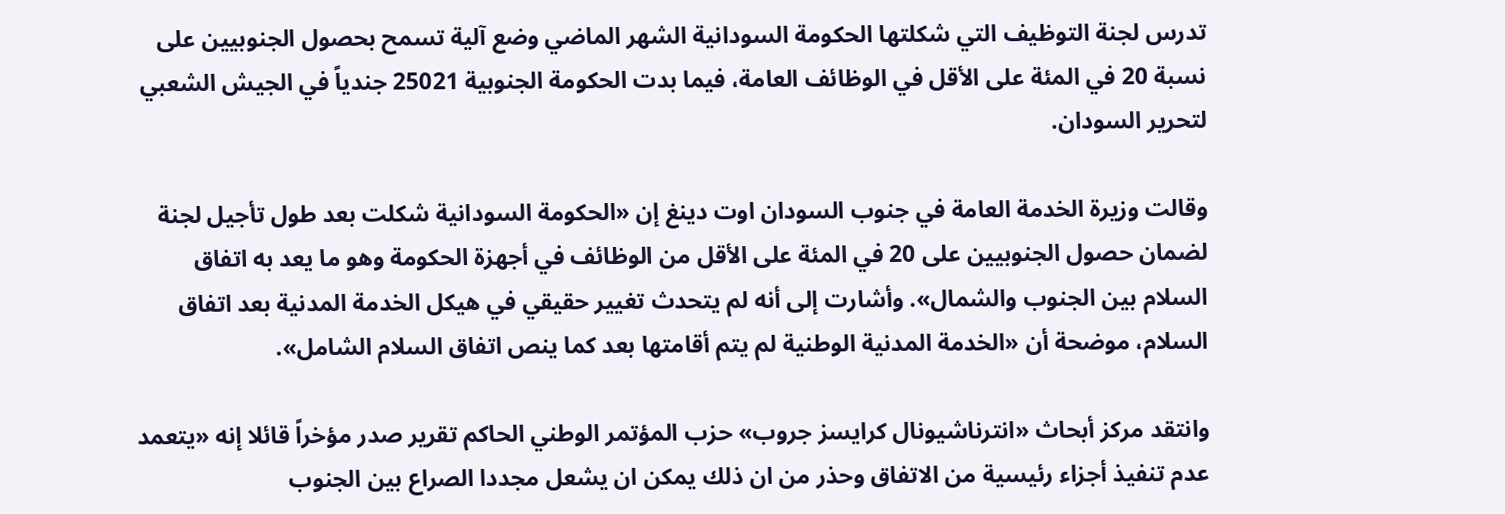تدرس لجنة التوظيف التي شكلتها الحكومة السودانية الشهر الماضي وضع آلية تسمح بحصول الجنوبيين على نسبة 20 في المئة على الأقل في الوظائف العامة، فيما بدت الحكومة الجنوبية 25021 جندياً في الجيش الشعبي لتحرير السودان.

وقالت وزيرة الخدمة العامة في جنوب السودان اوت دينغ إن «الحكومة السودانية شكلت بعد طول تأجيل لجنة لضمان حصول الجنوبيين على 20 في المئة على الأقل من الوظائف في أجهزة الحكومة وهو ما يعد به اتفاق السلام بين الجنوب والشمال». وأشارت إلى أنه لم يتحدث تغيير حقيقي في هيكل الخدمة المدنية بعد اتفاق السلام، موضحة أن «الخدمة المدنية الوطنية لم يتم أقامتها بعد كما ينص اتفاق السلام الشامل».

وانتقد مركز أبحاث «انترناشيونال كرايسز جروب» حزب المؤتمر الوطني الحاكم تقرير صدر مؤخراً قائلا إنه «يتعمد عدم تنفيذ أجزاء رئيسية من الاتفاق وحذر من ان ذلك يمكن ان يشعل مجددا الصراع بين الجنوب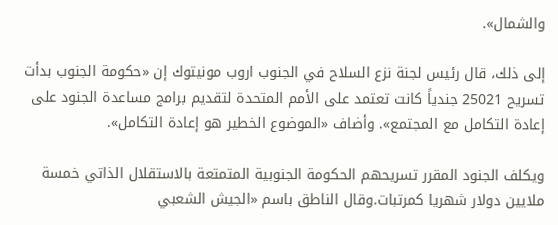والشمال».

إلى ذلك، قال رئيس لجنة نزع السلاح في الجنوب اروب مونيتوك إن «حكومة الجنوب بدأت تسريح 25021 جندياً كانت تعتمد على الأمم المتحدة لتقديم برامج مساعدة الجنود على إعادة التكامل مع المجتمع». وأضاف «الموضوع الخطير هو إعادة التكامل».

ويكلف الجنود المقرر تسريحهم الحكومة الجنوبية المتمتعة بالاستقلال الذاتي خمسة ملايين دولار شهريا كمرتبات.وقال الناطق باسم «الجيش الشعبي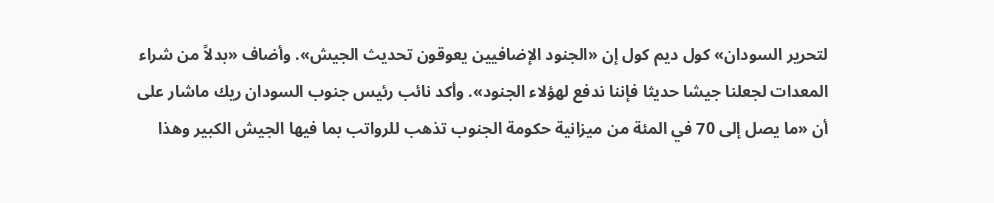لتحرير السودان» كول ديم كول إن «الجنود الإضافيين يعوقون تحديث الجيش». وأضاف «بدلاً من شراء المعدات لجعلنا جيشا حديثا فإننا ندفع لهؤلاء الجنود». وأكد نائب رئيس جنوب السودان ريك ماشار على أن «ما يصل إلى 70 في المئة من ميزانية حكومة الجنوب تذهب للرواتب بما فيها الجيش الكبير وهذا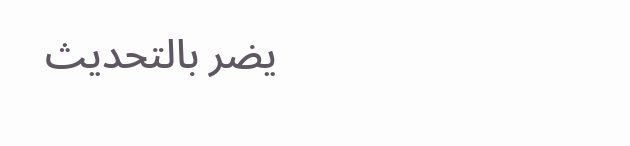يضر بالتحديث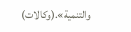والتنمية».(وكالات)